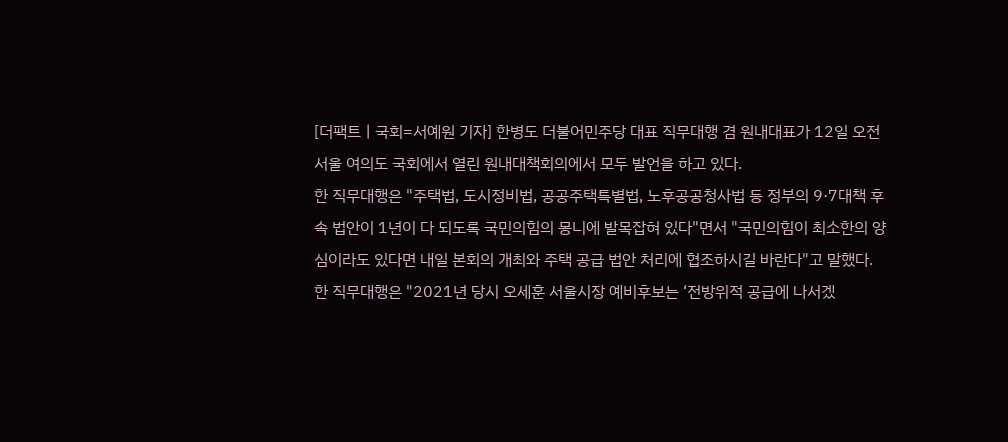[더팩트ㅣ국회=서예원 기자] 한병도 더불어민주당 대표 직무대행 겸 원내대표가 12일 오전 서울 여의도 국회에서 열린 원내대책회의에서 모두 발언을 하고 있다.
한 직무대행은 "주택법, 도시정비법, 공공주택특별법, 노후공공청사법 등 정부의 9·7대책 후속 법안이 1년이 다 되도록 국민의힘의 몽니에 발목잡혀 있다"면서 "국민의힘이 최소한의 양심이라도 있다면 내일 본회의 개최와 주택 공급 법안 처리에 협조하시길 바란다"고 말했다.
한 직무대행은 "2021년 당시 오세훈 서울시장 예비후보는 ‘전방위적 공급에 나서겠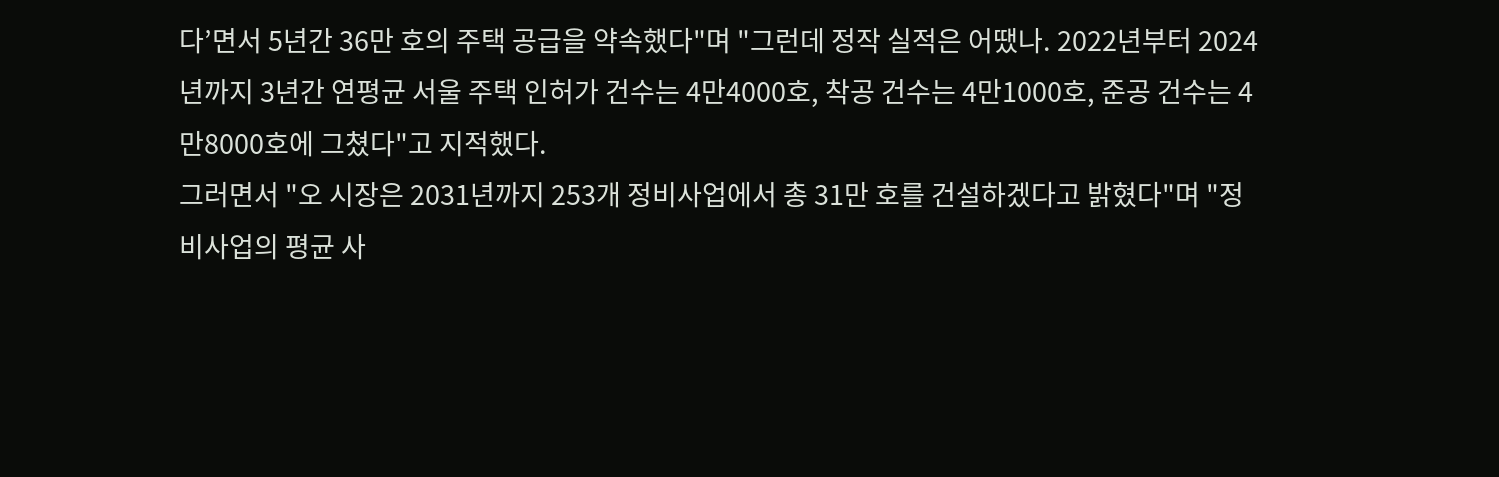다’면서 5년간 36만 호의 주택 공급을 약속했다"며 "그런데 정작 실적은 어땠나. 2022년부터 2024년까지 3년간 연평균 서울 주택 인허가 건수는 4만4000호, 착공 건수는 4만1000호, 준공 건수는 4만8000호에 그쳤다"고 지적했다.
그러면서 "오 시장은 2031년까지 253개 정비사업에서 총 31만 호를 건설하겠다고 밝혔다"며 "정비사업의 평균 사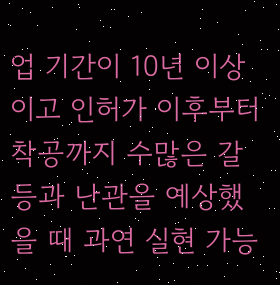업 기간이 10년 이상이고 인허가 이후부터 착공까지 수많은 갈등과 난관을 예상했을 때 과연 실현 가능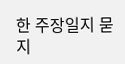한 주장일지 묻지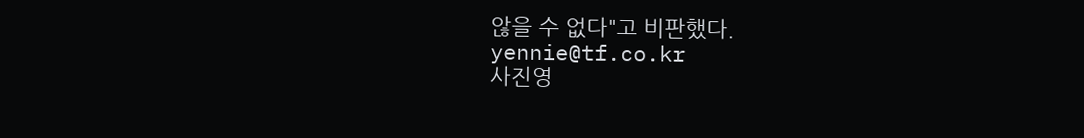않을 수 없다"고 비판했다.
yennie@tf.co.kr
사진영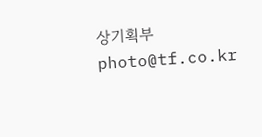상기획부 photo@tf.co.kr